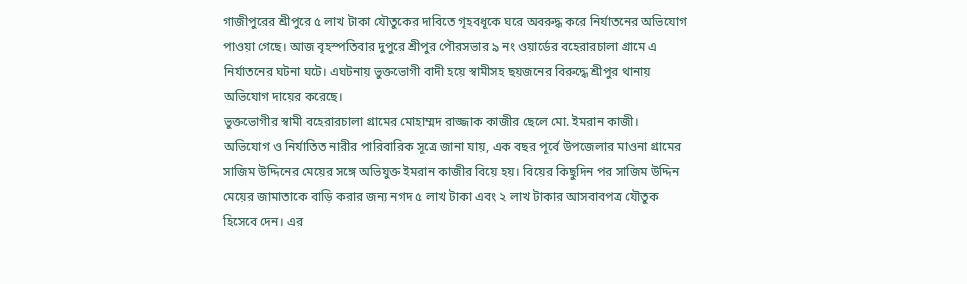গাজীপুরের শ্রীপুরে ৫ লাখ টাকা যৌতুকের দাবিতে গৃহবধূকে ঘরে অবরুদ্ধ করে নির্যাতনের অভিযোগ পাওয়া গেছে। আজ বৃহস্পতিবার দুপুরে শ্রীপুর পৌরসভার ৯ নং ওয়ার্ডের বহেরারচালা গ্রামে এ নির্যাতনের ঘটনা ঘটে। এঘটনায় ভুক্তভোগী বাদী হয়ে স্বামীসহ ছয়জনের বিরুদ্ধে শ্রীপুর থানায় অভিযোগ দায়ের করেছে।
ভুক্তভোগীর স্বামী বহেরারচালা গ্রামের মোহাম্মদ রাজ্জাক কাজীর ছেলে মো. ইমরান কাজী।
অভিযোগ ও নির্যাতিত নারীর পারিবারিক সূত্রে জানা যায়, এক বছর পূর্বে উপজেলার মাওনা গ্রামের সাজিম উদ্দিনের মেয়ের সঙ্গে অভিযুক্ত ইমরান কাজীর বিয়ে হয়। বিয়ের কিছুদিন পর সাজিম উদ্দিন মেয়ের জামাতাকে বাড়ি করার জন্য নগদ ৫ লাখ টাকা এবং ২ লাখ টাকার আসবাবপত্র যৌতুক হিসেবে দেন। এর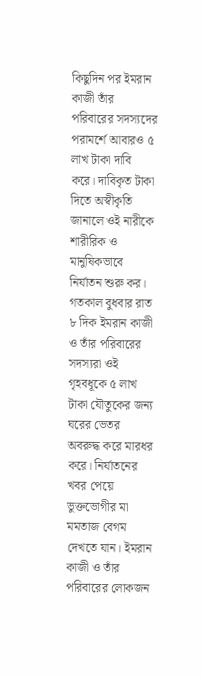কিছুদিন পর ইমরান কাজী তাঁর পরিবারের সদস্যদের পরামর্শে আবারও ৫ লাখ টাকা দাবি করে। দাবিকৃত টাকা দিতে অস্বীকৃতি জানালে ওই নারীকে শারীরিক ও মানুষিকভাবে নির্যাতন শুরু কর।
গতকাল বুধবার রাত ৮ দিক ইমরান কাজী ও তাঁর পরিবারের সদস্যরা ওই গৃহবধূকে ৫ লাখ টাকা যৌতুকের জন্য ঘরের ভেতর অবরুদ্ধ করে মারধর করে। নির্যাতনের খবর পেয়ে ভুক্তভোগীর মা মমতাজ বেগম দেখতে যান। ইমরান কাজী ও তাঁর পরিবারের লোকজন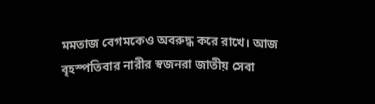মমতাজ বেগমকেও অবরুদ্ধ করে রাখে। আজ বৃহস্পতিবার নারীর স্বজনরা জাতীয় সেবা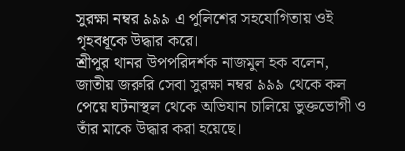সুরক্ষা নম্বর ৯৯৯ এ পুলিশের সহযোগিতায় ওই গৃহবধূকে উদ্ধার করে।
শ্রীপুর থানর উপপরিদর্শক নাজমুল হক বলেন, জাতীয় জরুরি সেবা সুরক্ষা নম্বর ৯৯৯ থেকে কল পেয়ে ঘটনাস্থল থেকে অভিযান চালিয়ে ভুক্তভোগী ও তাঁর মাকে উদ্ধার করা হয়েছে।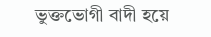ভুক্তভোগী বাদী হয়ে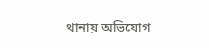থানায় অভিযোগ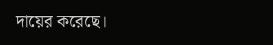দায়ের করেছে।